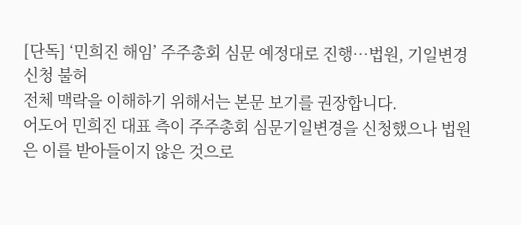[단독] ‘민희진 해임’ 주주총회 심문 예정대로 진행…법원, 기일변경 신청 불허
전체 맥락을 이해하기 위해서는 본문 보기를 권장합니다.
어도어 민희진 대표 측이 주주총회 심문기일변경을 신청했으나 법원은 이를 받아들이지 않은 것으로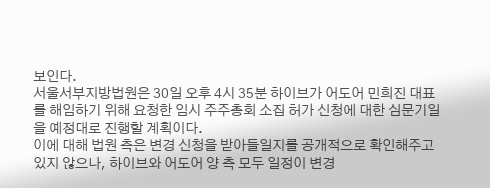보인다.
서울서부지방법원은 30일 오후 4시 35분 하이브가 어도어 민희진 대표를 해임하기 위해 요청한 임시 주주총회 소집 허가 신청에 대한 심문기일을 예정대로 진행할 계획이다.
이에 대해 법원 측은 변경 신청을 받아들일지를 공개적으로 확인해주고 있지 않으나, 하이브와 어도어 양 측 모두 일정이 변경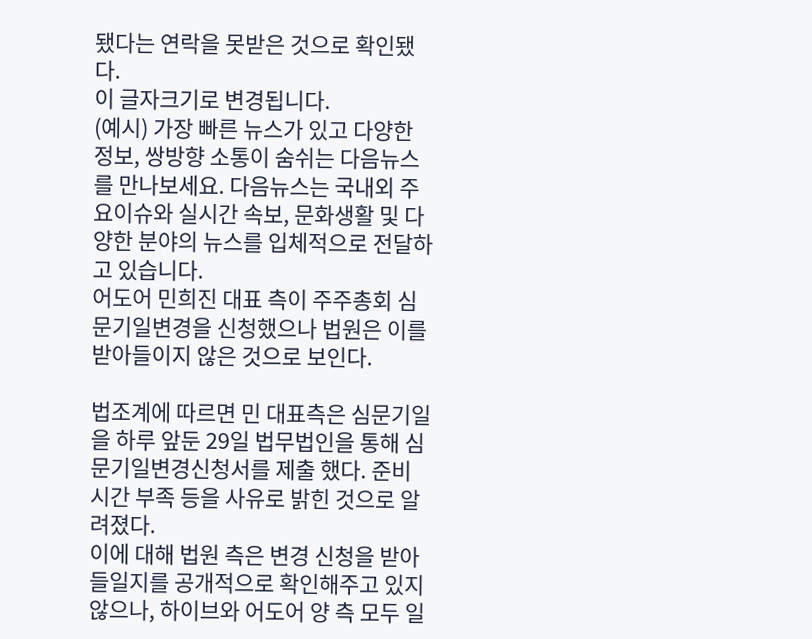됐다는 연락을 못받은 것으로 확인됐다.
이 글자크기로 변경됩니다.
(예시) 가장 빠른 뉴스가 있고 다양한 정보, 쌍방향 소통이 숨쉬는 다음뉴스를 만나보세요. 다음뉴스는 국내외 주요이슈와 실시간 속보, 문화생활 및 다양한 분야의 뉴스를 입체적으로 전달하고 있습니다.
어도어 민희진 대표 측이 주주총회 심문기일변경을 신청했으나 법원은 이를 받아들이지 않은 것으로 보인다.

법조계에 따르면 민 대표측은 심문기일을 하루 앞둔 29일 법무법인을 통해 심문기일변경신청서를 제출 했다. 준비 시간 부족 등을 사유로 밝힌 것으로 알려졌다.
이에 대해 법원 측은 변경 신청을 받아들일지를 공개적으로 확인해주고 있지 않으나, 하이브와 어도어 양 측 모두 일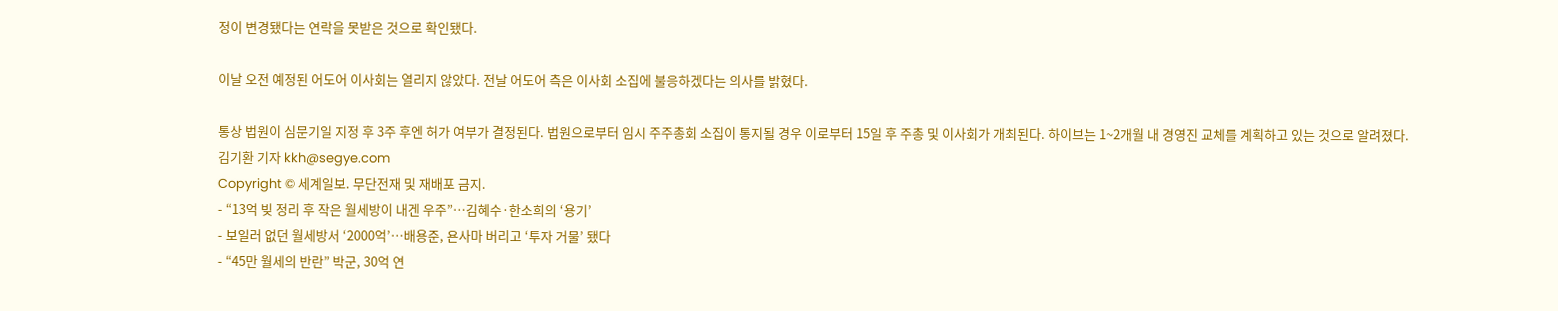정이 변경됐다는 연락을 못받은 것으로 확인됐다.

이날 오전 예정된 어도어 이사회는 열리지 않았다. 전날 어도어 측은 이사회 소집에 불응하겠다는 의사를 밝혔다.

통상 법원이 심문기일 지정 후 3주 후엔 허가 여부가 결정된다. 법원으로부터 임시 주주총회 소집이 통지될 경우 이로부터 15일 후 주총 및 이사회가 개최된다. 하이브는 1~2개월 내 경영진 교체를 계획하고 있는 것으로 알려졌다.
김기환 기자 kkh@segye.com
Copyright © 세계일보. 무단전재 및 재배포 금지.
- “13억 빚 정리 후 작은 월세방이 내겐 우주”…김혜수·한소희의 ‘용기’
- 보일러 없던 월세방서 ‘2000억’…배용준, 욘사마 버리고 ‘투자 거물’ 됐다
- “45만 월세의 반란” 박군, 30억 연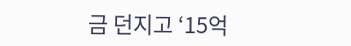금 던지고 ‘15억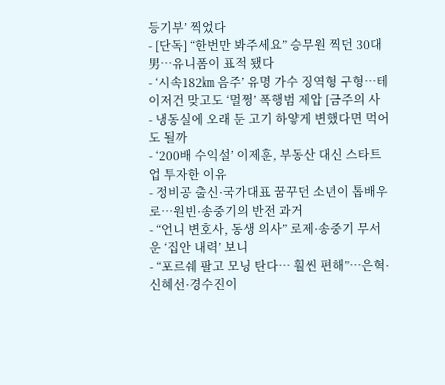등기부’ 찍었다
- [단독] “한번만 봐주세요” 승무원 찍던 30대男…유니폼이 표적 됐다
- ‘시속182㎞ 음주’ 유명 가수 징역형 구형…테이저건 맞고도 ‘멀쩡’ 폭행범 제압 [금주의 사
- 냉동실에 오래 둔 고기 하얗게 변했다면 먹어도 될까
- ‘200배 수익설’ 이제훈, 부동산 대신 스타트업 투자한 이유
- 정비공 출신·국가대표 꿈꾸던 소년이 톱배우로…원빈·송중기의 반전 과거
- “언니 변호사, 동생 의사” 로제·송중기 무서운 ‘집안 내력’ 보니
- “포르쉐 팔고 모닝 탄다… 훨씬 편해”…은혁·신혜선·경수진이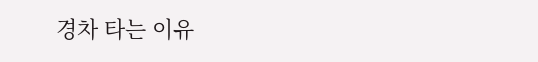경차 타는 이유